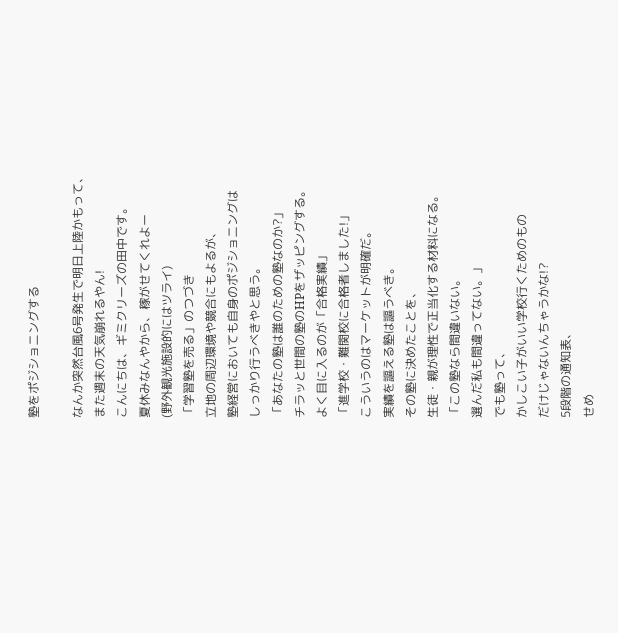塾をポジショニングする

なんか突然台風6号発生で明日上陸かもって、
また週末の天気崩れるやん!
こんにちは、ギミクリーズの田中です。
夏休みなんやから、稼がせてくれよー
(野外観光施設的にはツライ)
「学習塾を売る」のつづき
立地の周辺環境や競合にもよるが、
塾経営においても自身のポジショニングは
しっかり行うべきやと思う。
「あなたの塾は誰のための塾なのか?」
チラッと世間の塾のHPをザッピングする。
よく目に入るのが「合格実績」
「進学校・難関校に合格者しました!」
こういうのはマーケットが明確だ。
実績を謳える塾は謳うべき。
その塾に決めたことを、
生徒・親が理性で正当化する材料になる。
「この塾なら間違いない。
選んだ私も間違ってない。」
でも塾って、
かしこい子がいい学校行くためのもの
だけじゃないんちゃうかな!?
5段階の通知表、
せめ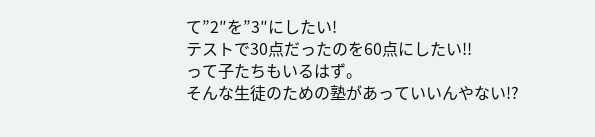て”2″を”3″にしたい!
テストで30点だったのを60点にしたい!!
って子たちもいるはず。
そんな生徒のための塾があっていいんやない!?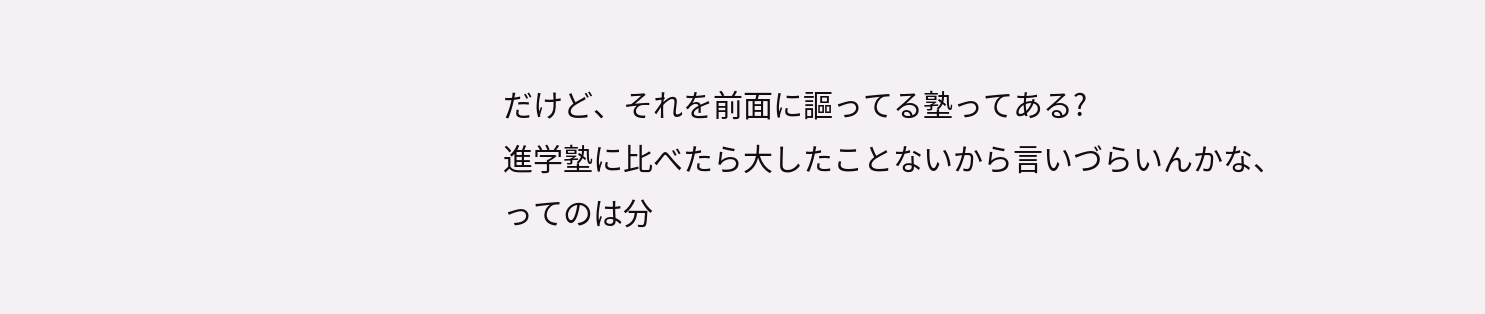だけど、それを前面に謳ってる塾ってある?
進学塾に比べたら大したことないから言いづらいんかな、
ってのは分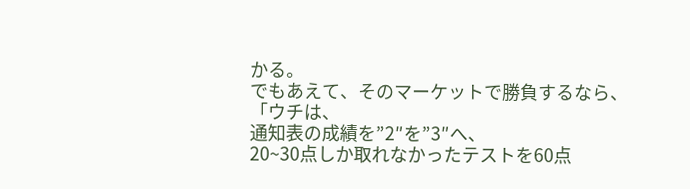かる。
でもあえて、そのマーケットで勝負するなら、
「ウチは、
通知表の成績を”2″を”3″へ、
20~30点しか取れなかったテストを60点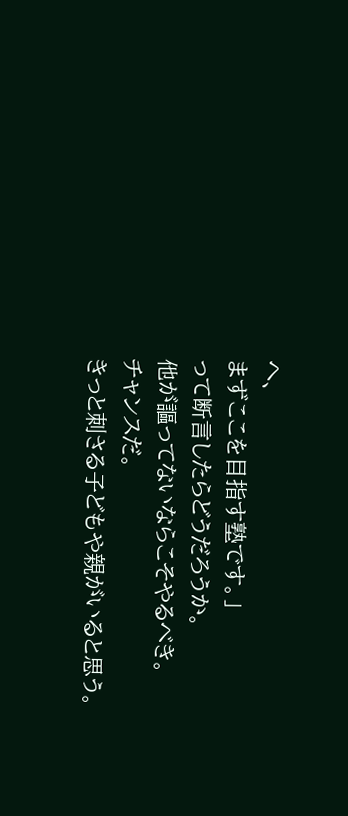へ、
まずここを目指す塾です。」
って断言したらどうだろうか。
他が謳ってないならこそやるべき。
チャンスだ。
きっと刺さる子どもや親がいると思う。